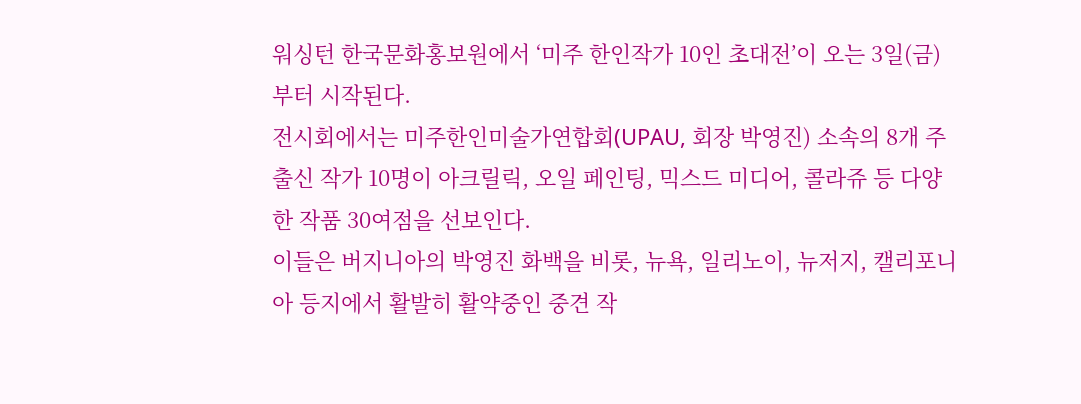워싱턴 한국문화홍보원에서 ‘미주 한인작가 10인 초대전’이 오는 3일(금)부터 시작된다.
전시회에서는 미주한인미술가연합회(UPAU, 회장 박영진) 소속의 8개 주 출신 작가 10명이 아크릴릭, 오일 페인팅, 믹스드 미디어, 콜라쥬 등 다양한 작품 30여점을 선보인다.
이들은 버지니아의 박영진 화백을 비롯, 뉴욕, 일리노이, 뉴저지, 캘리포니아 등지에서 활발히 활약중인 중견 작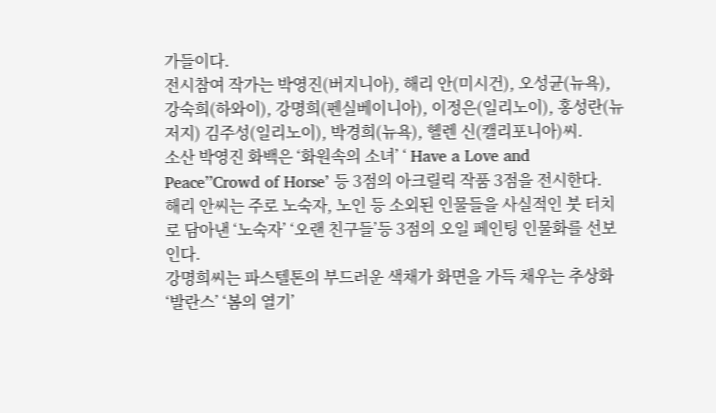가들이다.
전시참여 작가는 박영진(버지니아), 해리 안(미시건), 오성균(뉴욕), 강숙희(하와이), 강명희(펜실베이니아), 이정은(일리노이), 홍성란(뉴저지) 김주성(일리노이), 박경희(뉴욕), 헬렌 신(캘리포니아)씨.
소산 박영진 화백은 ‘화원속의 소녀’ ‘ Have a Love and Peace’’Crowd of Horse’ 등 3점의 아크릴릭 작품 3점을 전시한다.
해리 안씨는 주로 노숙자, 노인 등 소외된 인물들을 사실적인 붓 터치로 담아낸 ‘노숙자’ ‘오랜 친구들’등 3점의 오일 페인팅 인물화를 선보인다.
강명희씨는 파스텔톤의 부드러운 색채가 화면을 가득 채우는 추상화 ‘발란스’ ‘봄의 열기’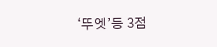‘뚜엣’등 3점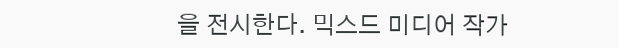을 전시한다. 믹스드 미디어 작가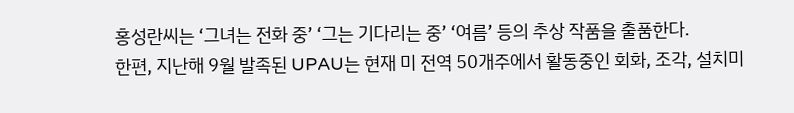홍성란씨는 ‘그녀는 전화 중’ ‘그는 기다리는 중’ ‘여름’ 등의 추상 작품을 출품한다.
한편, 지난해 9월 발족된 UPAU는 현재 미 전역 50개주에서 활동중인 회화, 조각, 설치미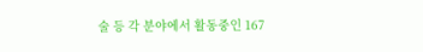술 등 각 분야에서 활동중인 167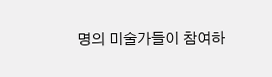명의 미술가들이 참여하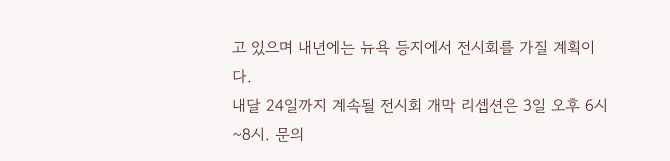고 있으며 내년에는 뉴욕 등지에서 전시회를 가질 계획이다.
내달 24일까지 계속될 전시회 개막 리셉션은 3일 오후 6시~8시. 문의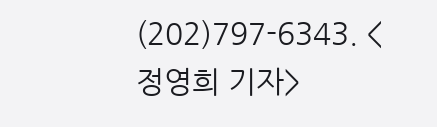(202)797-6343. <정영희 기자>